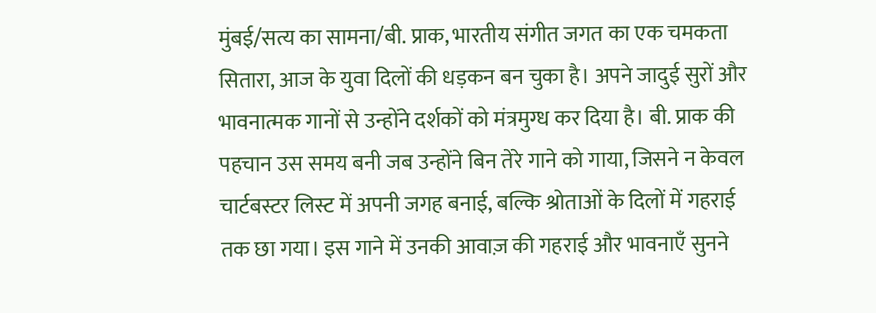मुंबई/सत्य का सामना/बी. प्राक, भारतीय संगीत जगत का एक चमकता सितारा, आज के युवा दिलों की धड़कन बन चुका है। अपने जादुई सुरों और भावनात्मक गानों से उन्होंने दर्शकों को मंत्रमुग्ध कर दिया है। बी. प्राक की पहचान उस समय बनी जब उन्होंने बिन तेरे गाने को गाया, जिसने न केवल चार्टबस्टर लिस्ट में अपनी जगह बनाई, बल्कि श्रोताओं के दिलों में गहराई तक छा गया। इस गाने में उनकी आवाज़ की गहराई और भावनाएँ सुनने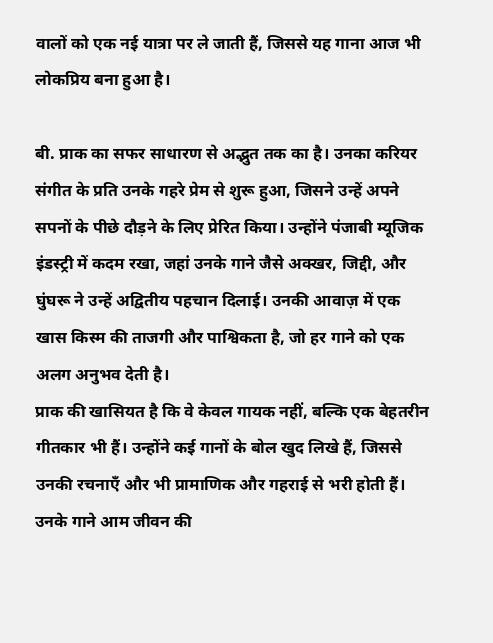वालों को एक नई यात्रा पर ले जाती हैं, जिससे यह गाना आज भी लोकप्रिय बना हुआ है।

बी. प्राक का सफर साधारण से अद्भुत तक का है। उनका करियर संगीत के प्रति उनके गहरे प्रेम से शुरू हुआ, जिसने उन्हें अपने सपनों के पीछे दौड़ने के लिए प्रेरित किया। उन्होंने पंजाबी म्यूजिक इंडस्ट्री में कदम रखा, जहां उनके गाने जैसे अक्खर, जिद्दी, और घुंघरू ने उन्हें अद्वितीय पहचान दिलाई। उनकी आवाज़ में एक खास किस्म की ताजगी और पाश्विकता है, जो हर गाने को एक अलग अनुभव देती है।
प्राक की खासियत है कि वे केवल गायक नहीं, बल्कि एक बेहतरीन गीतकार भी हैं। उन्होंने कई गानों के बोल खुद लिखे हैं, जिससे उनकी रचनाएँ और भी प्रामाणिक और गहराई से भरी होती हैं। उनके गाने आम जीवन की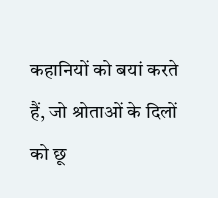कहानियों को बयां करते हैं, जो श्रोताओं के दिलों को छू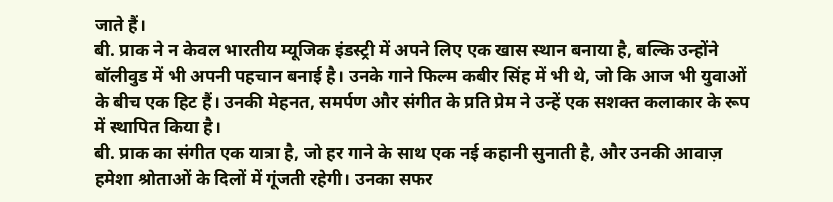जाते हैं।
बी. प्राक ने न केवल भारतीय म्यूजिक इंडस्ट्री में अपने लिए एक खास स्थान बनाया है, बल्कि उन्होंने बॉलीवुड में भी अपनी पहचान बनाई है। उनके गाने फिल्म कबीर सिंह में भी थे, जो कि आज भी युवाओं के बीच एक हिट हैं। उनकी मेहनत, समर्पण और संगीत के प्रति प्रेम ने उन्हें एक सशक्त कलाकार के रूप में स्थापित किया है।
बी. प्राक का संगीत एक यात्रा है, जो हर गाने के साथ एक नई कहानी सुनाती है, और उनकी आवाज़ हमेशा श्रोताओं के दिलों में गूंजती रहेगी। उनका सफर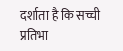दर्शाता है कि सच्ची प्रतिभा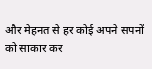और मेहनत से हर कोई अपने सपनों को साकार कर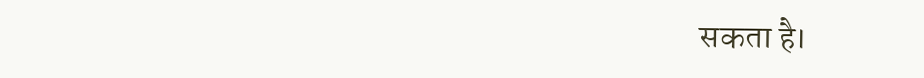सकता है।